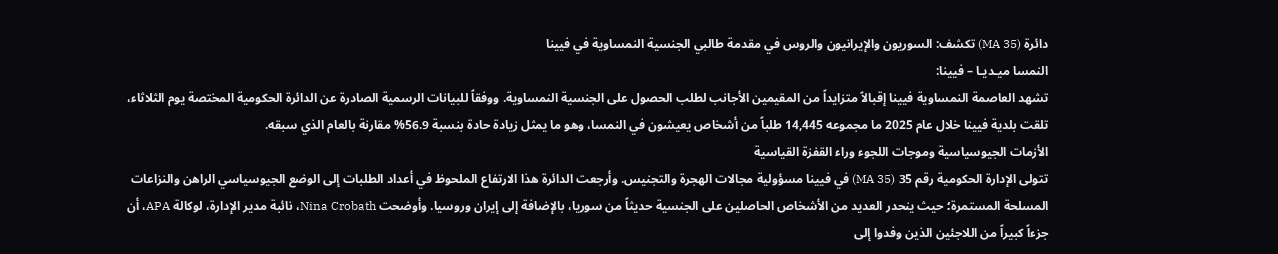دائرة (MA 35) تكشف: السوريون والإيرانيون والروس في مقدمة طالبي الجنسية النمساوية في فيينا
النمسا ميـديـا – فيينا:
تشهد العاصمة النمساوية فيينا إقبالاً متزايداً من المقيمين الأجانب لطلب الحصول على الجنسية النمساوية. ووفقاً للبيانات الرسمية الصادرة عن الدائرة الحكومية المختصة يوم الثلاثاء، تلقت بلدية فيينا خلال عام 2025 ما مجموعه 14,445 طلباً من أشخاص يعيشون في النمسا، وهو ما يمثل زيادة حادة بنسبة 56.9% مقارنة بالعام الذي سبقه.
الأزمات الجيوسياسية وموجات اللجوء وراء القفزة القياسية
تتولى الإدارة الحكومية رقم 35 (MA 35) في فيينا مسؤولية مجالات الهجرة والتجنيس. وأرجعت الدائرة هذا الارتفاع الملحوظ في أعداد الطلبات إلى الوضع الجيوسياسي الراهن والنزاعات المسلحة المستمرة؛ حيث ينحدر العديد من الأشخاص الحاصلين على الجنسية حديثاً من سوريا، بالإضافة إلى إيران وروسيا. وأوضحت Nina Crobath، نائبة مدير الإدارة، لوكالة APA، أن جزءاً كبيراً من اللاجئين الذين وفدوا إلى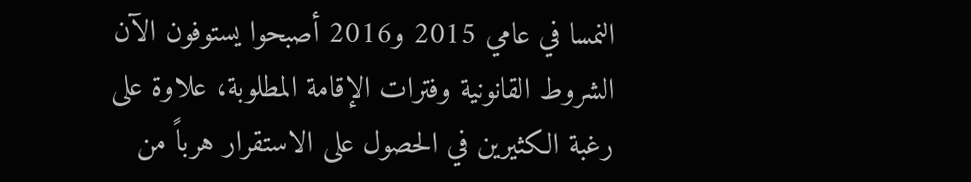النمسا في عامي 2015 و2016 أصبحوا يستوفون الآن الشروط القانونية وفترات الإقامة المطلوبة، علاوة على رغبة الكثيرين في الحصول على الاستقرار هرباً من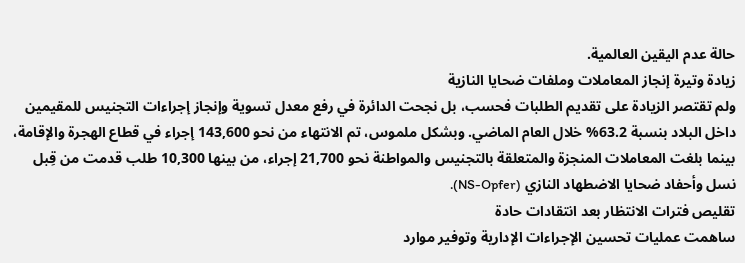حالة عدم اليقين العالمية.
زيادة وتيرة إنجاز المعاملات وملفات ضحايا النازية
ولم تقتصر الزيادة على تقديم الطلبات فحسب، بل نجحت الدائرة في رفع معدل تسوية وإنجاز إجراءات التجنيس للمقيمين داخل البلاد بنسبة 63.2% خلال العام الماضي. وبشكل ملموس، تم الانتهاء من نحو 143,600 إجراء في قطاع الهجرة والإقامة، بينما بلغت المعاملات المنجزة والمتعلقة بالتجنيس والمواطنة نحو 21,700 إجراء، من بينها 10,300 طلب قدمت من قِبل نسل وأحفاد ضحايا الاضطهاد النازي (NS-Opfer).
تقليص فترات الانتظار بعد انتقادات حادة
ساهمت عمليات تحسين الإجراءات الإدارية وتوفير موارد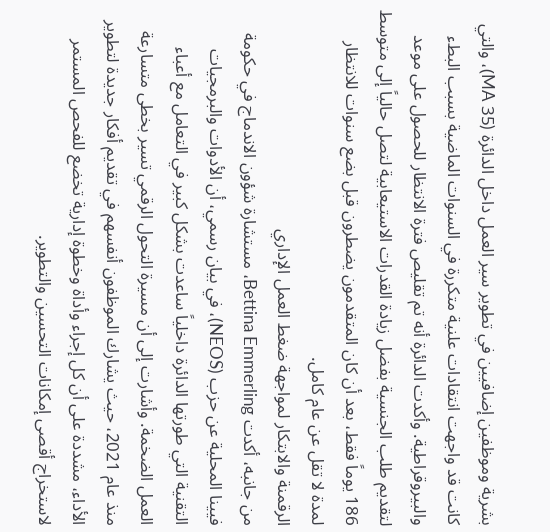بشرية وموظفين إضافيين في تطوير سير العمل داخل الدائرة (MA 35)، والتي كانت قد واجهت انتقادات علنية متكررة في السنوات الماضية بسبب البطء والبيروقراطية. وأكدت الدائرة أنه تم تقليص فترة الانتظار للحصول على موعد لتقديم طلب الجنسية بفضل زيادة القدرات الاستيعابية لتصل حالياً إلى متوسط 186 يوماً فقط، بعد أن كان المتقدمون يضطرون قبل بضع سنوات للانتظار لمدة لا تقل عن عام كامل.
الرقمنة والابتكار لمواجهة ضغط العمل الإداري
من جانبه، أكدت Bettina Emmerling، مستشارة شؤون الاندماج في حكومة فيينا المحلية عن حزب (NEOS)، في بيان رسمي، أن الأدوات والبرمجيات التقنية التي طورتها الدائرة داخلياً ساعدت بشكل كبير في التعامل مع أعباء العمل الضخمة. وأشارت إلى أن مسيرة التحول الرقمي تسير بخطى متسارعة منذ عام 2021، حيث يشارك الموظفون أنفسهم في تقديم أفكار جديدة لتطوير الأداء، مشددة على أن كل إجراء وأداة وخطوة إدارية تخضع للفحص المستمر لاستخراج أقصى إمكانات التحسين والتطوير.